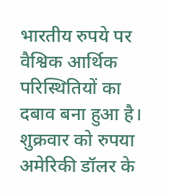भारतीय रुपये पर वैश्विक आर्थिक परिस्थितियों का दबाव बना हुआ है। शुक्रवार को रुपया अमेरिकी डॉलर के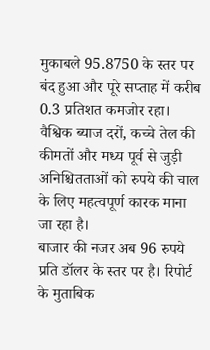मुकाबले 95.8750 के स्तर पर बंद हुआ और पूरे सप्ताह में करीब 0.3 प्रतिशत कमजोर रहा। वैश्विक ब्याज दरों, कच्चे तेल की कीमतों और मध्य पूर्व से जुड़ी अनिश्चितताओं को रुपये की चाल के लिए महत्वपूर्ण कारक माना जा रहा है।
बाजार की नजर अब 96 रुपये प्रति डॉलर के स्तर पर है। रिपोर्ट के मुताबिक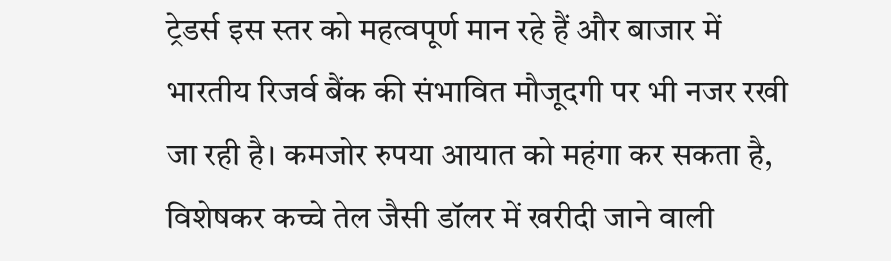ट्रेडर्स इस स्तर को महत्वपूर्ण मान रहे हैं और बाजार में भारतीय रिजर्व बैंक की संभावित मौजूदगी पर भी नजर रखी जा रही है। कमजोर रुपया आयात को महंगा कर सकता है, विशेषकर कच्चे तेल जैसी डॉलर में खरीदी जाने वाली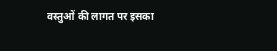वस्तुओं की लागत पर इसका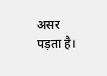असर पड़ता है।